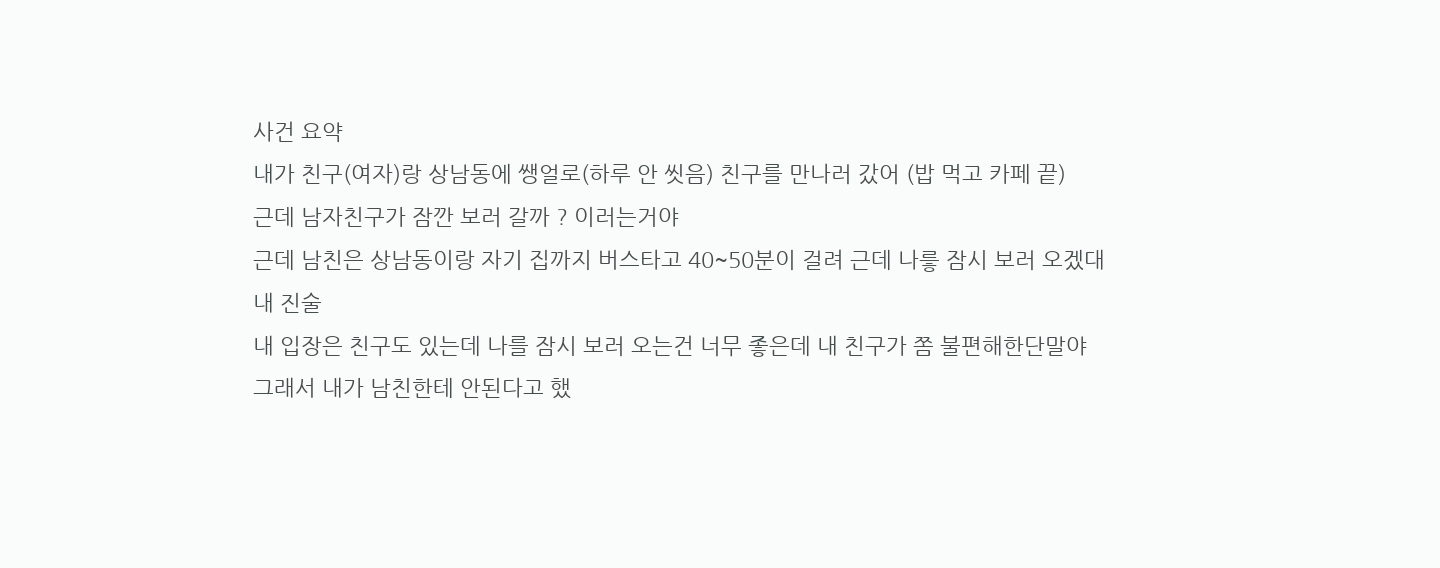사건 요약
내가 친구(여자)랑 상남동에 쌩얼로(하루 안 씻음) 친구를 만나러 갔어 (밥 먹고 카페 끝)
근데 남자친구가 잠깐 보러 갈까 ? 이러는거야
근데 남친은 상남동이랑 자기 집까지 버스타고 40~50분이 걸려 근데 나릏 잠시 보러 오겠대
내 진술
내 입장은 친구도 있는데 나를 잠시 보러 오는건 너무 좋은데 내 친구가 쫌 불편해한단말야
그래서 내가 남친한테 안된다고 했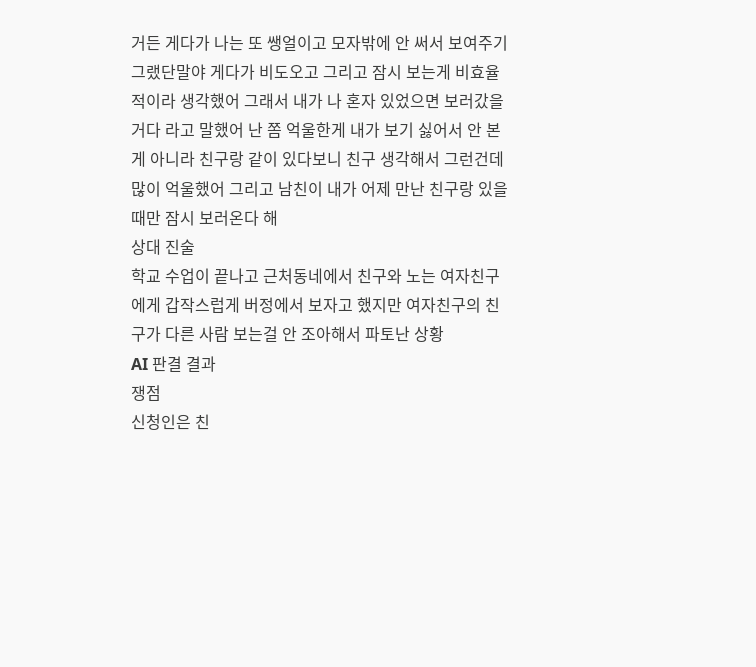거든 게다가 나는 또 쌩얼이고 모자밖에 안 써서 보여주기 그랬단말야 게다가 비도오고 그리고 잠시 보는게 비효율적이라 생각했어 그래서 내가 나 혼자 있었으면 보러갔을거다 라고 말했어 난 쫌 억울한게 내가 보기 싫어서 안 본게 아니라 친구랑 같이 있다보니 친구 생각해서 그런건데 많이 억울했어 그리고 남친이 내가 어제 만난 친구랑 있을 때만 잠시 보러온다 해
상대 진술
학교 수업이 끝나고 근처동네에서 친구와 노는 여자친구에게 갑작스럽게 버정에서 보자고 했지만 여자친구의 친구가 다른 사람 보는걸 안 조아해서 파토난 상황
AI 판결 결과
쟁점
신청인은 친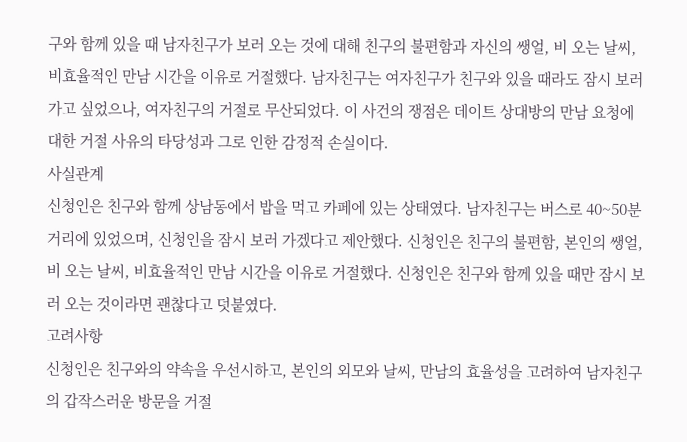구와 함께 있을 때 남자친구가 보러 오는 것에 대해 친구의 불편함과 자신의 쌩얼, 비 오는 날씨, 비효율적인 만남 시간을 이유로 거절했다. 남자친구는 여자친구가 친구와 있을 때라도 잠시 보러 가고 싶었으나, 여자친구의 거절로 무산되었다. 이 사건의 쟁점은 데이트 상대방의 만남 요청에 대한 거절 사유의 타당성과 그로 인한 감정적 손실이다.
사실관계
신청인은 친구와 함께 상남동에서 밥을 먹고 카페에 있는 상태였다. 남자친구는 버스로 40~50분 거리에 있었으며, 신청인을 잠시 보러 가겠다고 제안했다. 신청인은 친구의 불편함, 본인의 쌩얼, 비 오는 날씨, 비효율적인 만남 시간을 이유로 거절했다. 신청인은 친구와 함께 있을 때만 잠시 보러 오는 것이라면 괜찮다고 덧붙였다.
고려사항
신청인은 친구와의 약속을 우선시하고, 본인의 외모와 날씨, 만남의 효율성을 고려하여 남자친구의 갑작스러운 방문을 거절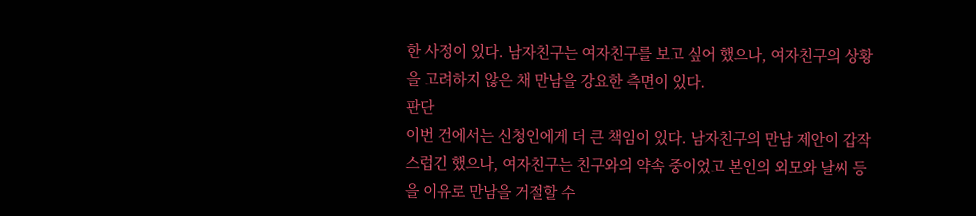한 사정이 있다. 남자친구는 여자친구를 보고 싶어 했으나, 여자친구의 상황을 고려하지 않은 채 만남을 강요한 측면이 있다.
판단
이번 건에서는 신청인에게 더 큰 책임이 있다. 남자친구의 만남 제안이 갑작스럽긴 했으나, 여자친구는 친구와의 약속 중이었고 본인의 외모와 날씨 등을 이유로 만남을 거절할 수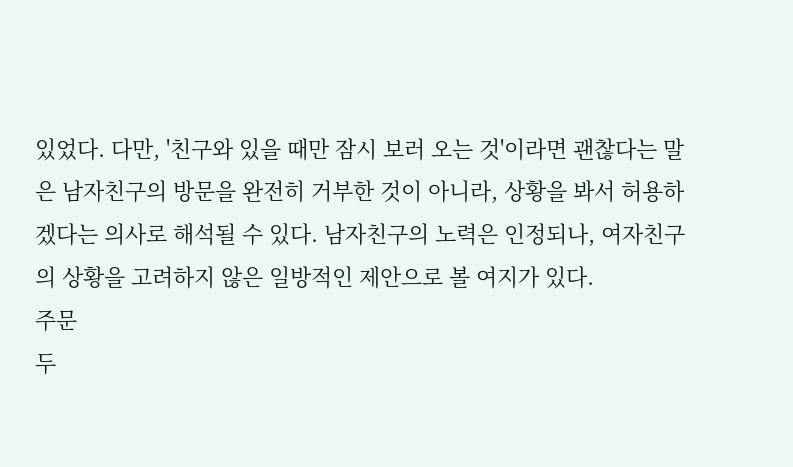있었다. 다만, '친구와 있을 때만 잠시 보러 오는 것'이라면 괜찮다는 말은 남자친구의 방문을 완전히 거부한 것이 아니라, 상황을 봐서 허용하겠다는 의사로 해석될 수 있다. 남자친구의 노력은 인정되나, 여자친구의 상황을 고려하지 않은 일방적인 제안으로 볼 여지가 있다.
주문
두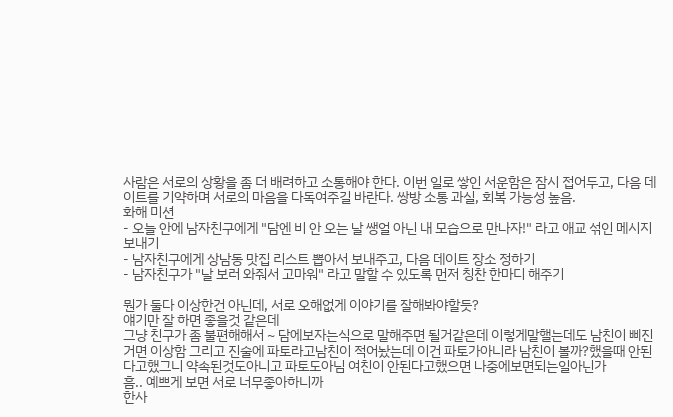사람은 서로의 상황을 좀 더 배려하고 소통해야 한다. 이번 일로 쌓인 서운함은 잠시 접어두고, 다음 데이트를 기약하며 서로의 마음을 다독여주길 바란다. 쌍방 소통 과실, 회복 가능성 높음.
화해 미션
- 오늘 안에 남자친구에게 "담엔 비 안 오는 날 쌩얼 아닌 내 모습으로 만나자!" 라고 애교 섞인 메시지 보내기
- 남자친구에게 상남동 맛집 리스트 뽑아서 보내주고, 다음 데이트 장소 정하기
- 남자친구가 "날 보러 와줘서 고마워" 라고 말할 수 있도록 먼저 칭찬 한마디 해주기

뭔가 둘다 이상한건 아닌데, 서로 오해없게 이야기를 잘해봐야할듯?
얘기만 잘 하면 좋을것 같은데
그냥 친구가 좀 불편해해서 ~ 담에보자는식으로 말해주면 될거같은데 이렇게말핼는데도 남친이 삐진거면 이상함 그리고 진술에 파토라고남친이 적어놨는데 이건 파토가아니라 남친이 볼까?했을때 안된다고했그니 약속된것도아니고 파토도아님 여친이 안된다고했으면 나중에보면되는일아닌가
흠.. 예쁘게 보면 서로 너무좋아하니까
한사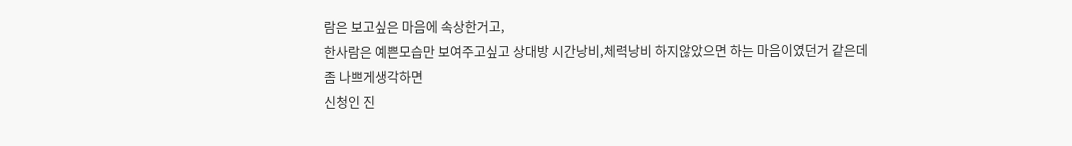람은 보고싶은 마음에 속상한거고,
한사람은 예쁜모습만 보여주고싶고 상대방 시간낭비,체력낭비 하지않았으면 하는 마음이였던거 같은데
좀 나쁘게생각하면
신청인 진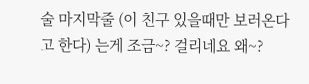술 마지막줄 (이 친구 있을때만 보러온다고 한다) 는게 조금~? 걸리네요 왜~?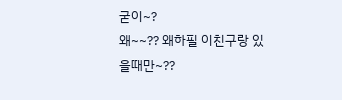굳이~?
왜~~?? 왜하필 이친구랑 있을때만~??